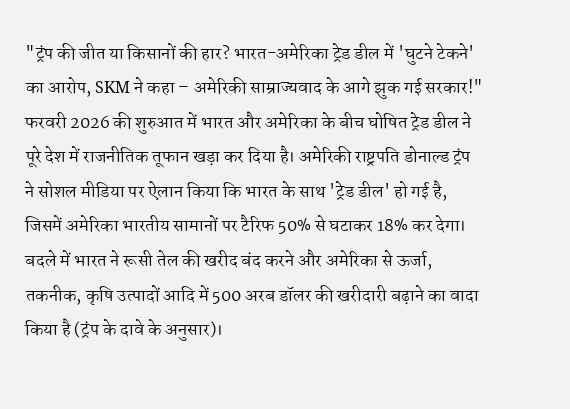"ट्रंप की जीत या किसानों की हार? भारत-अमेरिका ट्रेड डील में 'घुटने टेकने' का आरोप, SKM ने कहा – अमेरिकी साम्राज्यवाद के आगे झुक गई सरकार!"
फरवरी 2026 की शुरुआत में भारत और अमेरिका के बीच घोषित ट्रेड डील ने पूरे देश में राजनीतिक तूफान खड़ा कर दिया है। अमेरिकी राष्ट्रपति डोनाल्ड ट्रंप ने सोशल मीडिया पर ऐलान किया कि भारत के साथ 'ट्रेड डील' हो गई है, जिसमें अमेरिका भारतीय सामानों पर टैरिफ 50% से घटाकर 18% कर देगा। बदले में भारत ने रूसी तेल की खरीद बंद करने और अमेरिका से ऊर्जा, तकनीक, कृषि उत्पादों आदि में 500 अरब डॉलर की खरीदारी बढ़ाने का वादा किया है (ट्रंप के दावे के अनुसार)।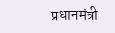प्रधानमंत्री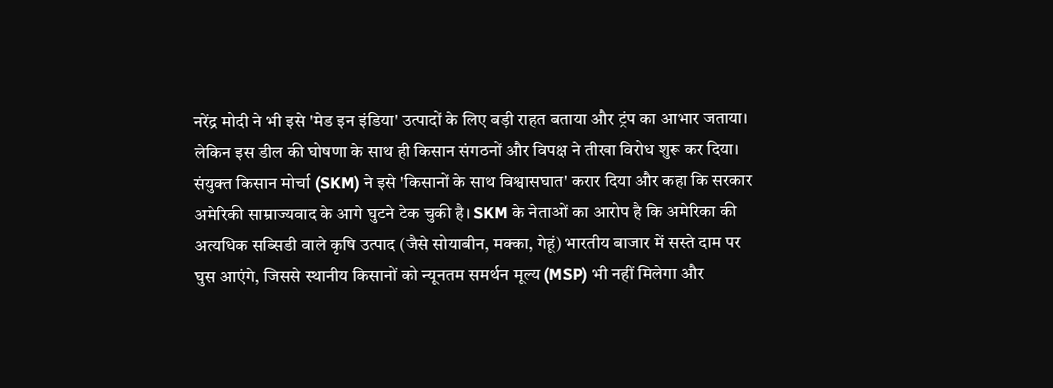नरेंद्र मोदी ने भी इसे 'मेड इन इंडिया' उत्पादों के लिए बड़ी राहत बताया और ट्रंप का आभार जताया।
लेकिन इस डील की घोषणा के साथ ही किसान संगठनों और विपक्ष ने तीखा विरोध शुरू कर दिया। संयुक्त किसान मोर्चा (SKM) ने इसे 'किसानों के साथ विश्वासघात' करार दिया और कहा कि सरकार अमेरिकी साम्राज्यवाद के आगे घुटने टेक चुकी है। SKM के नेताओं का आरोप है कि अमेरिका की अत्यधिक सब्सिडी वाले कृषि उत्पाद (जैसे सोयाबीन, मक्का, गेहूं) भारतीय बाजार में सस्ते दाम पर घुस आएंगे, जिससे स्थानीय किसानों को न्यूनतम समर्थन मूल्य (MSP) भी नहीं मिलेगा और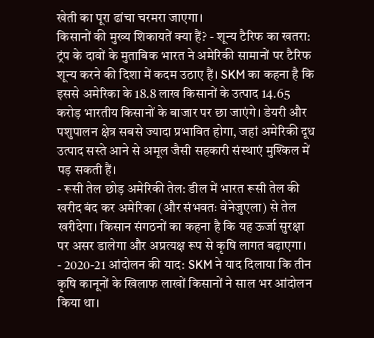खेती का पूरा ढांचा चरमरा जाएगा।
किसानों की मुख्य शिकायतें क्या हैं? - शून्य टैरिफ का खतरा: ट्रंप के दावों के मुताबिक भारत ने अमेरिकी सामानों पर टैरिफ शून्य करने की दिशा में कदम उठाए हैं। SKM का कहना है कि इससे अमेरिका के 18.8 लाख किसानों के उत्पाद 14.65 करोड़ भारतीय किसानों के बाजार पर छा जाएंगे। डेयरी और पशुपालन क्षेत्र सबसे ज्यादा प्रभावित होगा, जहां अमेरिकी दूध उत्पाद सस्ते आने से अमूल जैसी सहकारी संस्थाएं मुश्किल में पड़ सकती हैं।
- रूसी तेल छोड़ अमेरिकी तेल: डील में भारत रूसी तेल की खरीद बंद कर अमेरिका (और संभवतः वेनेजुएला) से तेल खरीदेगा। किसान संगठनों का कहना है कि यह ऊर्जा सुरक्षा पर असर डालेगा और अप्रत्यक्ष रूप से कृषि लागत बढ़ाएगा।
- 2020-21 आंदोलन की याद: SKM ने याद दिलाया कि तीन कृषि कानूनों के खिलाफ लाखों किसानों ने साल भर आंदोलन किया था।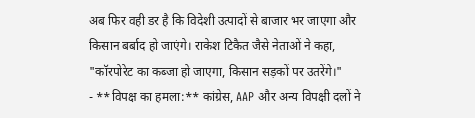अब फिर वही डर है कि विदेशी उत्पादों से बाजार भर जाएगा और किसान बर्बाद हो जाएंगे। राकेश टिकैत जैसे नेताओं ने कहा, "कॉरपोरेट का कब्जा हो जाएगा, किसान सड़कों पर उतरेंगे।"
- **विपक्ष का हमला:** कांग्रेस, AAP और अन्य विपक्षी दलों ने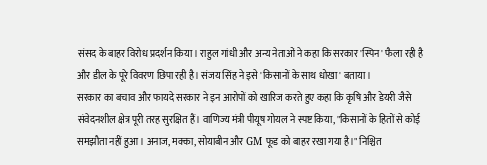संसद के बाहर विरोध प्रदर्शन किया। राहुल गांधी और अन्य नेताओं ने कहा कि सरकार 'स्पिन' फैला रही है और डील के पूरे विवरण छिपा रही है। संजय सिंह ने इसे 'किसानों के साथ धोखा' बताया।
सरकार का बचाव और फायदे सरकार ने इन आरोपों को खारिज करते हुए कहा कि कृषि और डेयरी जैसे संवेदनशील क्षेत्र पूरी तरह सुरक्षित हैं। वाणिज्य मंत्री पीयूष गोयल ने स्पष्ट किया, "किसानों के हितों से कोई समझौता नहीं हुआ। अनाज, मक्का, सोयाबीन और GM फूड को बाहर रखा गया है।" निश्चित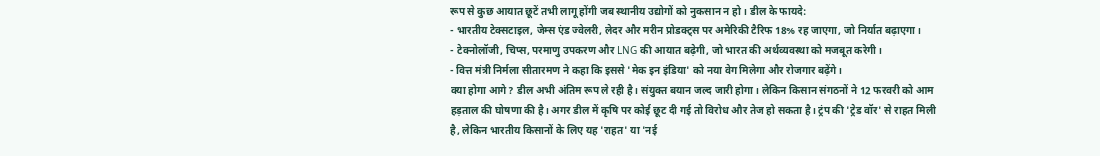रूप से कुछ आयात छूटें तभी लागू होंगी जब स्थानीय उद्योगों को नुकसान न हो। डील के फायदे:
- भारतीय टेक्सटाइल, जेम्स एंड ज्वेलरी, लेदर और मरीन प्रोडक्ट्स पर अमेरिकी टैरिफ 18% रह जाएगा, जो निर्यात बढ़ाएगा।
- टेक्नोलॉजी, चिप्स, परमाणु उपकरण और LNG की आयात बढ़ेगी, जो भारत की अर्थव्यवस्था को मजबूत करेगी।
- वित्त मंत्री निर्मला सीतारमण ने कहा कि इससे 'मेक इन इंडिया' को नया वेग मिलेगा और रोजगार बढ़ेंगे।
क्या होगा आगे? डील अभी अंतिम रूप ले रही है। संयुक्त बयान जल्द जारी होगा। लेकिन किसान संगठनों ने 12 फरवरी को आम हड़ताल की घोषणा की है। अगर डील में कृषि पर कोई छूट दी गई तो विरोध और तेज हो सकता है। ट्रंप की 'ट्रेड वॉर' से राहत मिली है, लेकिन भारतीय किसानों के लिए यह 'राहत' या 'नई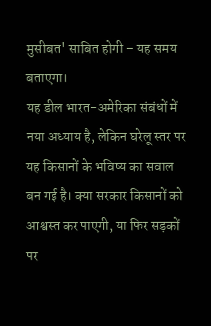मुसीबत' साबित होगी – यह समय बताएगा।
यह डील भारत-अमेरिका संबंधों में नया अध्याय है, लेकिन घरेलू स्तर पर यह किसानों के भविष्य का सवाल बन गई है। क्या सरकार किसानों को आश्वस्त कर पाएगी, या फिर सड़कों पर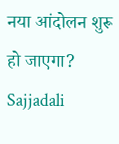नया आंदोलन शुरू हो जाएगा?
Sajjadali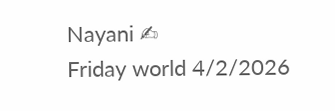Nayani ✍
Friday world 4/2/2026